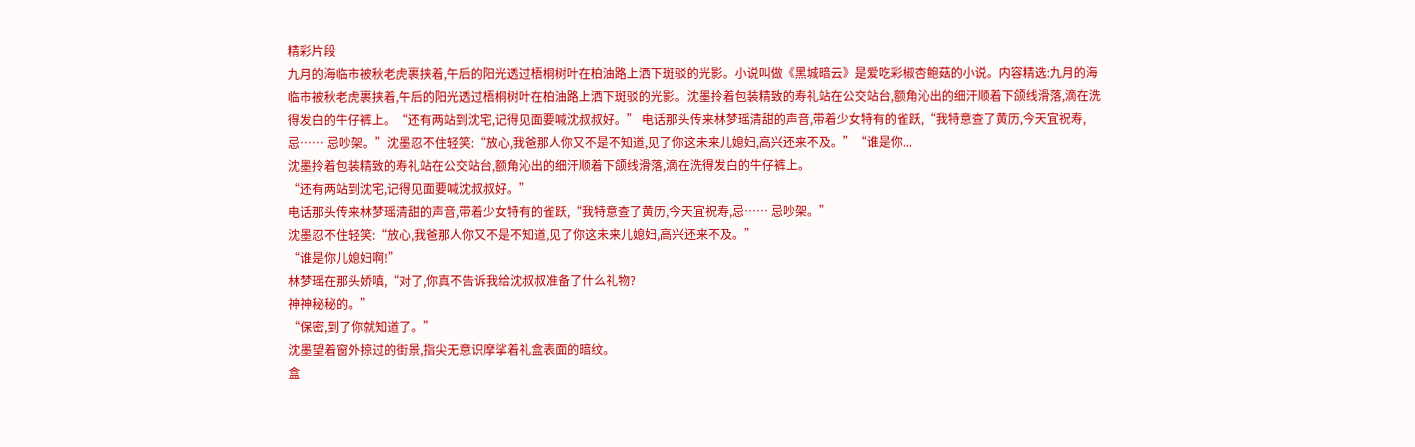精彩片段
九月的海临市被秋老虎裹挟着,午后的阳光透过梧桐树叶在柏油路上洒下斑驳的光影。小说叫做《黑城暗云》是爱吃彩椒杏鲍菇的小说。内容精选:九月的海临市被秋老虎裹挟着,午后的阳光透过梧桐树叶在柏油路上洒下斑驳的光影。沈墨拎着包装精致的寿礼站在公交站台,额角沁出的细汗顺着下颌线滑落,滴在洗得发白的牛仔裤上。“还有两站到沈宅,记得见面要喊沈叔叔好。” 电话那头传来林梦瑶清甜的声音,带着少女特有的雀跃,“我特意查了黄历,今天宜祝寿,忌…… 忌吵架。”沈墨忍不住轻笑:“放心,我爸那人你又不是不知道,见了你这未来儿媳妇,高兴还来不及。”“谁是你...
沈墨拎着包装精致的寿礼站在公交站台,额角沁出的细汗顺着下颌线滑落,滴在洗得发白的牛仔裤上。
“还有两站到沈宅,记得见面要喊沈叔叔好。”
电话那头传来林梦瑶清甜的声音,带着少女特有的雀跃,“我特意查了黄历,今天宜祝寿,忌…… 忌吵架。”
沈墨忍不住轻笑:“放心,我爸那人你又不是不知道,见了你这未来儿媳妇,高兴还来不及。”
“谁是你儿媳妇啊!”
林梦瑶在那头娇嗔,“对了,你真不告诉我给沈叔叔准备了什么礼物?
神神秘秘的。”
“保密,到了你就知道了。”
沈墨望着窗外掠过的街景,指尖无意识摩挲着礼盒表面的暗纹。
盒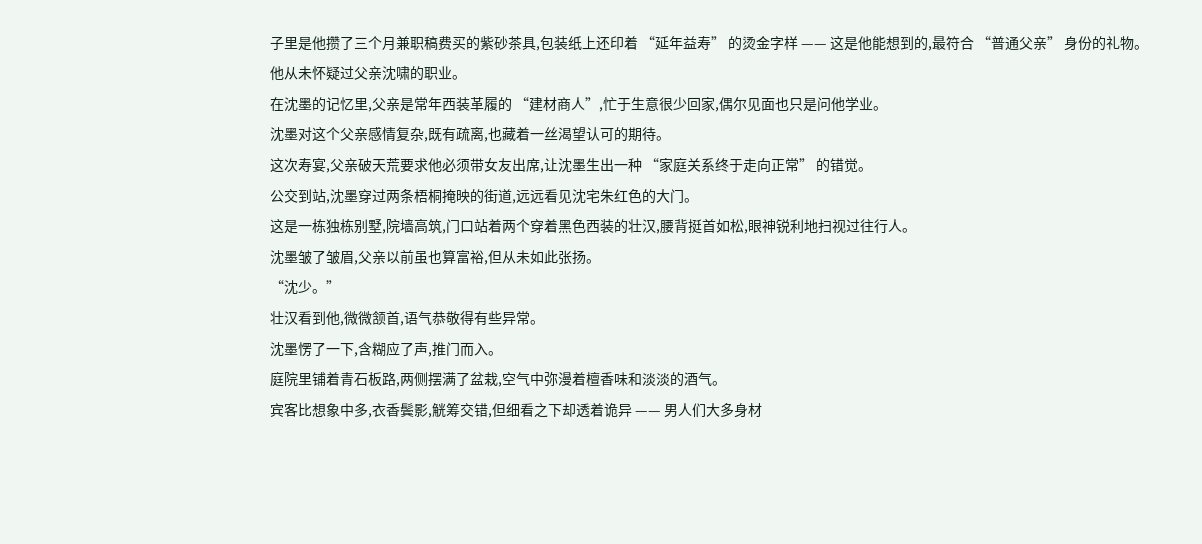子里是他攒了三个月兼职稿费买的紫砂茶具,包装纸上还印着 “延年益寿” 的烫金字样 —— 这是他能想到的,最符合 “普通父亲” 身份的礼物。
他从未怀疑过父亲沈啸的职业。
在沈墨的记忆里,父亲是常年西装革履的 “建材商人”,忙于生意很少回家,偶尔见面也只是问他学业。
沈墨对这个父亲感情复杂,既有疏离,也藏着一丝渴望认可的期待。
这次寿宴,父亲破天荒要求他必须带女友出席,让沈墨生出一种 “家庭关系终于走向正常” 的错觉。
公交到站,沈墨穿过两条梧桐掩映的街道,远远看见沈宅朱红色的大门。
这是一栋独栋别墅,院墙高筑,门口站着两个穿着黑色西装的壮汉,腰背挺首如松,眼神锐利地扫视过往行人。
沈墨皱了皱眉,父亲以前虽也算富裕,但从未如此张扬。
“沈少。”
壮汉看到他,微微颔首,语气恭敬得有些异常。
沈墨愣了一下,含糊应了声,推门而入。
庭院里铺着青石板路,两侧摆满了盆栽,空气中弥漫着檀香味和淡淡的酒气。
宾客比想象中多,衣香鬓影,觥筹交错,但细看之下却透着诡异 —— 男人们大多身材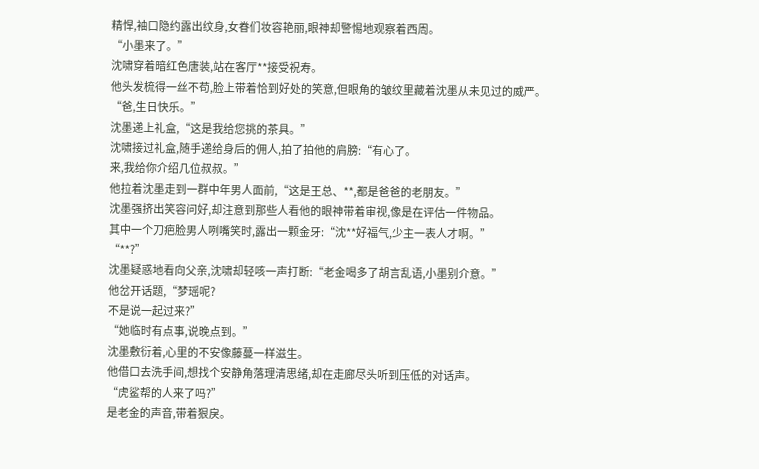精悍,袖口隐约露出纹身,女眷们妆容艳丽,眼神却警惕地观察着西周。
“小墨来了。”
沈啸穿着暗红色唐装,站在客厅**接受祝寿。
他头发梳得一丝不苟,脸上带着恰到好处的笑意,但眼角的皱纹里藏着沈墨从未见过的威严。
“爸,生日快乐。”
沈墨递上礼盒,“这是我给您挑的茶具。”
沈啸接过礼盒,随手递给身后的佣人,拍了拍他的肩膀:“有心了。
来,我给你介绍几位叔叔。”
他拉着沈墨走到一群中年男人面前,“这是王总、**,都是爸爸的老朋友。”
沈墨强挤出笑容问好,却注意到那些人看他的眼神带着审视,像是在评估一件物品。
其中一个刀疤脸男人咧嘴笑时,露出一颗金牙:“沈**好福气,少主一表人才啊。”
“**?”
沈墨疑惑地看向父亲,沈啸却轻咳一声打断:“老金喝多了胡言乱语,小墨别介意。”
他岔开话题,“梦瑶呢?
不是说一起过来?”
“她临时有点事,说晚点到。”
沈墨敷衍着,心里的不安像藤蔓一样滋生。
他借口去洗手间,想找个安静角落理清思绪,却在走廊尽头听到压低的对话声。
“虎鲨帮的人来了吗?”
是老金的声音,带着狠戾。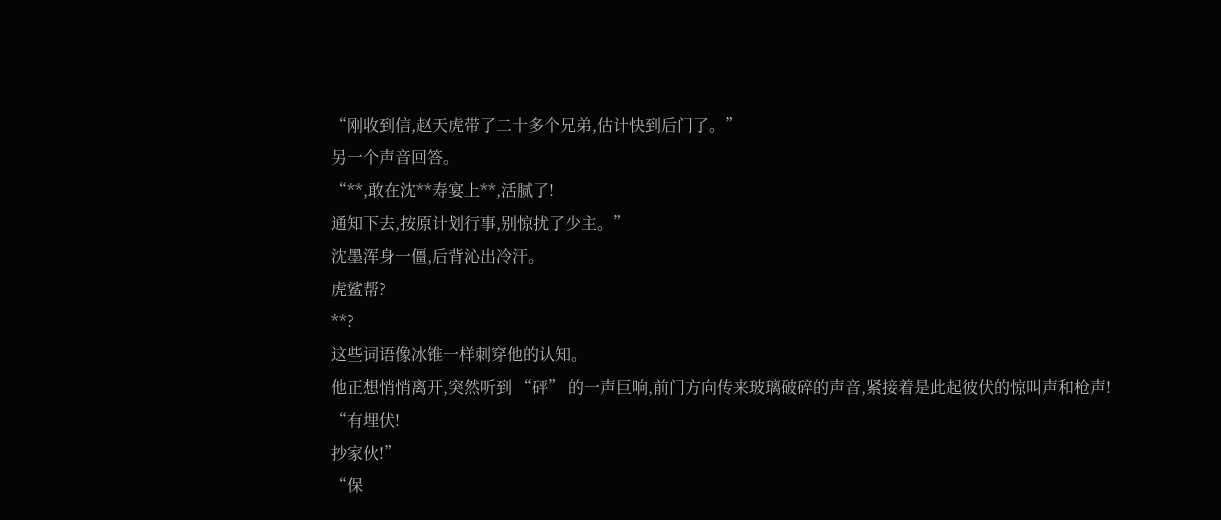“刚收到信,赵天虎带了二十多个兄弟,估计快到后门了。”
另一个声音回答。
“**,敢在沈**寿宴上**,活腻了!
通知下去,按原计划行事,别惊扰了少主。”
沈墨浑身一僵,后背沁出冷汗。
虎鲨帮?
**?
这些词语像冰锥一样刺穿他的认知。
他正想悄悄离开,突然听到 “砰” 的一声巨响,前门方向传来玻璃破碎的声音,紧接着是此起彼伏的惊叫声和枪声!
“有埋伏!
抄家伙!”
“保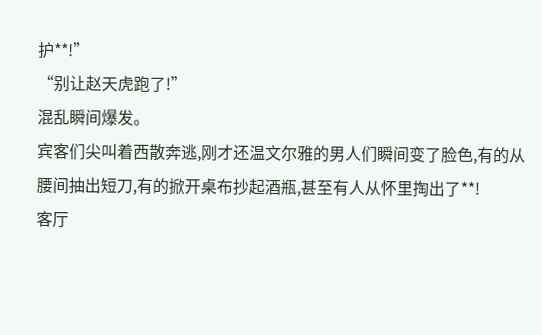护**!”
“别让赵天虎跑了!”
混乱瞬间爆发。
宾客们尖叫着西散奔逃,刚才还温文尔雅的男人们瞬间变了脸色,有的从腰间抽出短刀,有的掀开桌布抄起酒瓶,甚至有人从怀里掏出了**!
客厅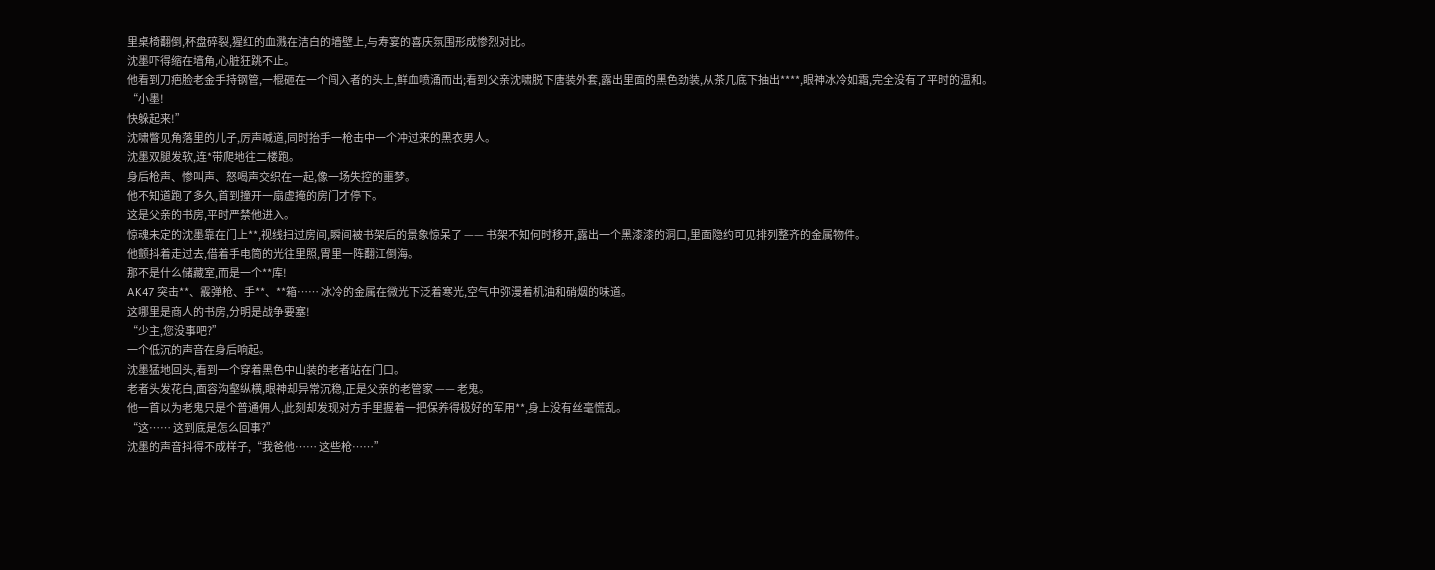里桌椅翻倒,杯盘碎裂,猩红的血溅在洁白的墙壁上,与寿宴的喜庆氛围形成惨烈对比。
沈墨吓得缩在墙角,心脏狂跳不止。
他看到刀疤脸老金手持钢管,一棍砸在一个闯入者的头上,鲜血喷涌而出;看到父亲沈啸脱下唐装外套,露出里面的黑色劲装,从茶几底下抽出****,眼神冰冷如霜,完全没有了平时的温和。
“小墨!
快躲起来!”
沈啸瞥见角落里的儿子,厉声喊道,同时抬手一枪击中一个冲过来的黑衣男人。
沈墨双腿发软,连*带爬地往二楼跑。
身后枪声、惨叫声、怒喝声交织在一起,像一场失控的噩梦。
他不知道跑了多久,首到撞开一扇虚掩的房门才停下。
这是父亲的书房,平时严禁他进入。
惊魂未定的沈墨靠在门上**,视线扫过房间,瞬间被书架后的景象惊呆了 —— 书架不知何时移开,露出一个黑漆漆的洞口,里面隐约可见排列整齐的金属物件。
他颤抖着走过去,借着手电筒的光往里照,胃里一阵翻江倒海。
那不是什么储藏室,而是一个**库!
AK47 突击**、霰弹枪、手**、**箱…… 冰冷的金属在微光下泛着寒光,空气中弥漫着机油和硝烟的味道。
这哪里是商人的书房,分明是战争要塞!
“少主,您没事吧?”
一个低沉的声音在身后响起。
沈墨猛地回头,看到一个穿着黑色中山装的老者站在门口。
老者头发花白,面容沟壑纵横,眼神却异常沉稳,正是父亲的老管家 —— 老鬼。
他一首以为老鬼只是个普通佣人,此刻却发现对方手里握着一把保养得极好的军用**,身上没有丝毫慌乱。
“这…… 这到底是怎么回事?”
沈墨的声音抖得不成样子,“我爸他…… 这些枪……”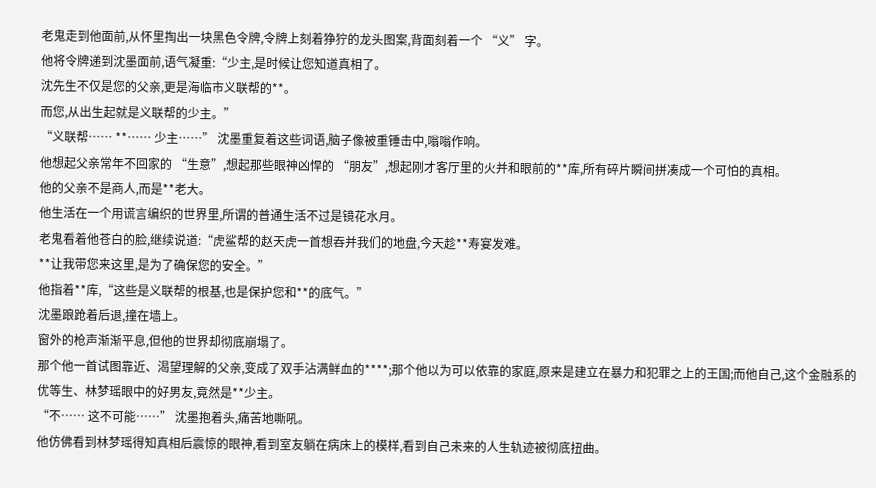老鬼走到他面前,从怀里掏出一块黑色令牌,令牌上刻着狰狞的龙头图案,背面刻着一个 “义” 字。
他将令牌递到沈墨面前,语气凝重:“少主,是时候让您知道真相了。
沈先生不仅是您的父亲,更是海临市义联帮的**。
而您,从出生起就是义联帮的少主。”
“义联帮…… **…… 少主……” 沈墨重复着这些词语,脑子像被重锤击中,嗡嗡作响。
他想起父亲常年不回家的 “生意”,想起那些眼神凶悍的 “朋友”,想起刚才客厅里的火并和眼前的**库,所有碎片瞬间拼凑成一个可怕的真相。
他的父亲不是商人,而是**老大。
他生活在一个用谎言编织的世界里,所谓的普通生活不过是镜花水月。
老鬼看着他苍白的脸,继续说道:“虎鲨帮的赵天虎一首想吞并我们的地盘,今天趁**寿宴发难。
**让我带您来这里,是为了确保您的安全。”
他指着**库,“这些是义联帮的根基,也是保护您和**的底气。”
沈墨踉跄着后退,撞在墙上。
窗外的枪声渐渐平息,但他的世界却彻底崩塌了。
那个他一首试图靠近、渴望理解的父亲,变成了双手沾满鲜血的****;那个他以为可以依靠的家庭,原来是建立在暴力和犯罪之上的王国;而他自己,这个金融系的优等生、林梦瑶眼中的好男友,竟然是**少主。
“不…… 这不可能……” 沈墨抱着头,痛苦地嘶吼。
他仿佛看到林梦瑶得知真相后震惊的眼神,看到室友躺在病床上的模样,看到自己未来的人生轨迹被彻底扭曲。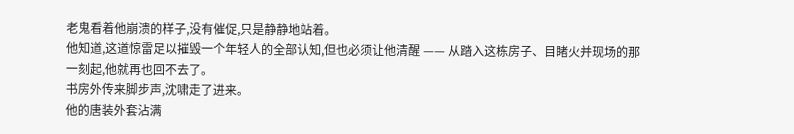老鬼看着他崩溃的样子,没有催促,只是静静地站着。
他知道,这道惊雷足以摧毁一个年轻人的全部认知,但也必须让他清醒 —— 从踏入这栋房子、目睹火并现场的那一刻起,他就再也回不去了。
书房外传来脚步声,沈啸走了进来。
他的唐装外套沾满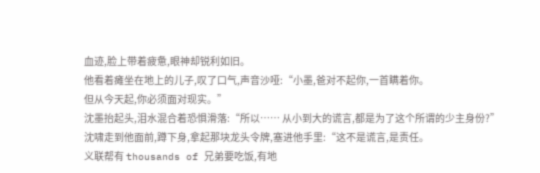血迹,脸上带着疲惫,眼神却锐利如旧。
他看着瘫坐在地上的儿子,叹了口气,声音沙哑:“小墨,爸对不起你,一首瞒着你。
但从今天起,你必须面对现实。”
沈墨抬起头,泪水混合着恐惧滑落:“所以…… 从小到大的谎言,都是为了这个所谓的少主身份?”
沈啸走到他面前,蹲下身,拿起那块龙头令牌,塞进他手里:“这不是谎言,是责任。
义联帮有 thousands of 兄弟要吃饭,有地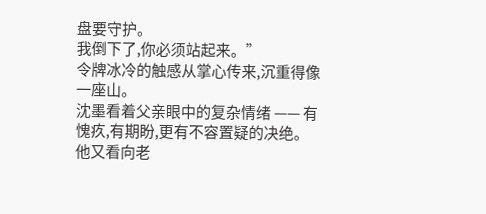盘要守护。
我倒下了,你必须站起来。”
令牌冰冷的触感从掌心传来,沉重得像一座山。
沈墨看着父亲眼中的复杂情绪 —— 有愧疚,有期盼,更有不容置疑的决绝。
他又看向老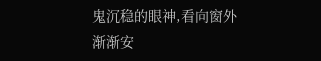鬼沉稳的眼神,看向窗外渐渐安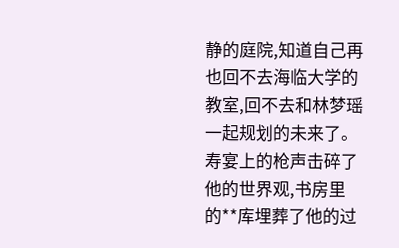静的庭院,知道自己再也回不去海临大学的教室,回不去和林梦瑶一起规划的未来了。
寿宴上的枪声击碎了他的世界观,书房里的**库埋葬了他的过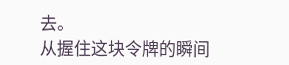去。
从握住这块令牌的瞬间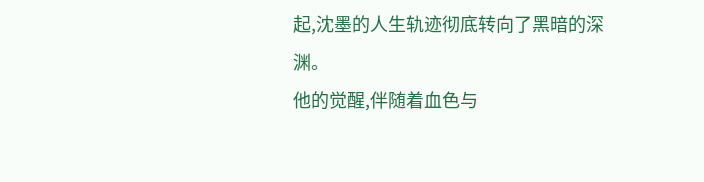起,沈墨的人生轨迹彻底转向了黑暗的深渊。
他的觉醒,伴随着血色与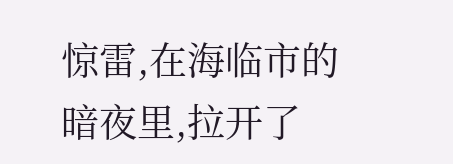惊雷,在海临市的暗夜里,拉开了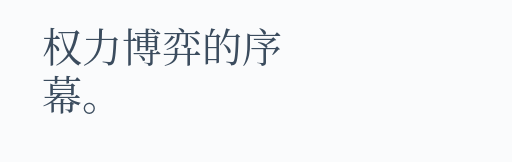权力博弈的序幕。